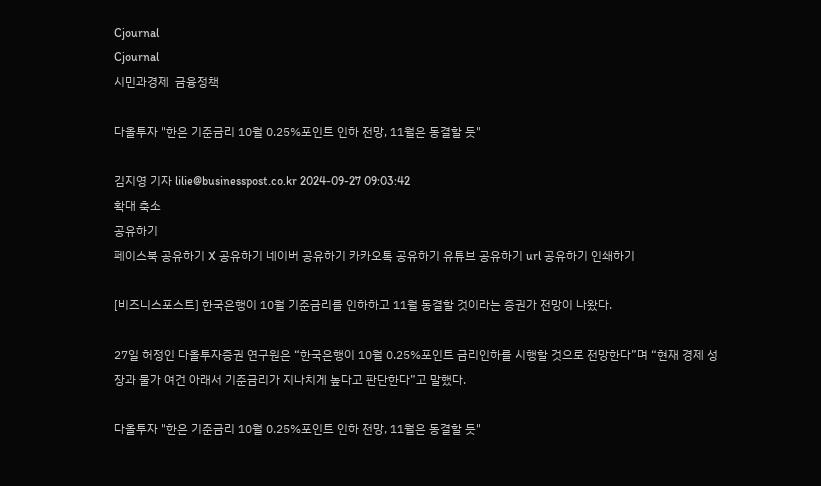Cjournal
Cjournal
시민과경제  금융정책

다올투자 "한은 기준금리 10월 0.25%포인트 인하 전망, 11월은 동결할 듯"

김지영 기자 lilie@businesspost.co.kr 2024-09-27 09:03:42
확대 축소
공유하기
페이스북 공유하기 X 공유하기 네이버 공유하기 카카오톡 공유하기 유튜브 공유하기 url 공유하기 인쇄하기

[비즈니스포스트] 한국은행이 10월 기준금리를 인하하고 11월 동결할 것이라는 증권가 전망이 나왔다.

27일 허정인 다올투자증권 연구원은 “한국은행이 10월 0.25%포인트 금리인하를 시행할 것으로 전망한다”며 “현재 경제 성장과 물가 여건 아래서 기준금리가 지나치게 높다고 판단한다”고 말했다.

다올투자 "한은 기준금리 10월 0.25%포인트 인하 전망, 11월은 동결할 듯"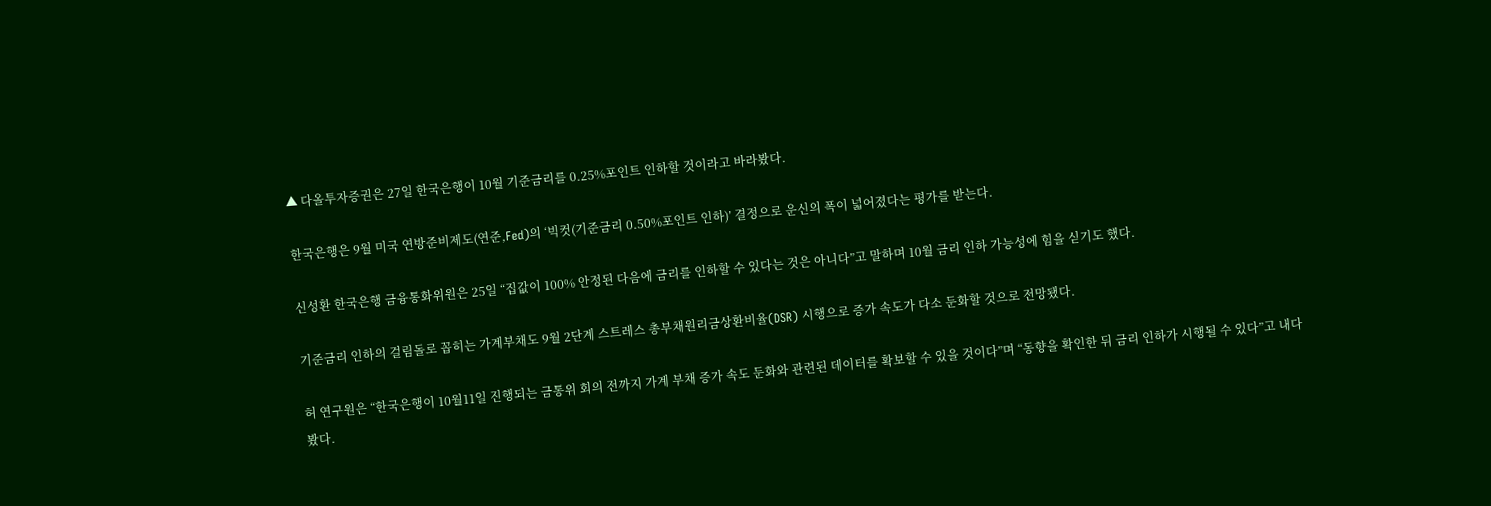▲ 다올투자증권은 27일 한국은행이 10월 기준금리를 0.25%포인트 인하할 것이라고 바라봤다.

한국은행은 9월 미국 연방준비제도(연준,Fed)의 ‘빅컷(기준금리 0.50%포인트 인하)’ 결정으로 운신의 폭이 넓어졌다는 평가를 받는다.

신성환 한국은행 금융통화위원은 25일 “집값이 100% 안정된 다음에 금리를 인하할 수 있다는 것은 아니다”고 말하며 10월 금리 인하 가능성에 힘을 싣기도 했다.

기준금리 인하의 걸림돌로 꼽히는 가계부채도 9월 2단계 스트레스 총부채원리금상환비율(DSR) 시행으로 증가 속도가 다소 둔화할 것으로 전망됐다.

허 연구원은 “한국은행이 10월11일 진행되는 금통위 회의 전까지 가계 부채 증가 속도 둔화와 관련된 데이터를 확보할 수 있을 것이다”며 “동향을 확인한 뒤 금리 인하가 시행될 수 있다”고 내다봤다.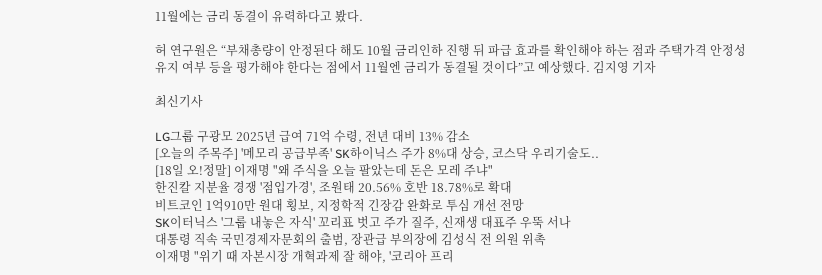11월에는 금리 동결이 유력하다고 봤다.

허 연구원은 “부채총량이 안정된다 해도 10월 금리인하 진행 뒤 파급 효과를 확인해야 하는 점과 주택가격 안정성 유지 여부 등을 평가해야 한다는 점에서 11월엔 금리가 동결될 것이다”고 예상했다. 김지영 기자

최신기사

LG그룹 구광모 2025년 급여 71억 수령, 전년 대비 13% 감소
[오늘의 주목주] '메모리 공급부족' SK하이닉스 주가 8%대 상승, 코스닥 우리기술도..
[18일 오!정말] 이재명 "왜 주식을 오늘 팔았는데 돈은 모레 주냐"
한진칼 지분율 경쟁 '점입가경', 조원태 20.56% 호반 18.78%로 확대
비트코인 1억910만 원대 횡보, 지정학적 긴장감 완화로 투심 개선 전망
SK이터닉스 '그룹 내놓은 자식' 꼬리표 벗고 주가 질주, 신재생 대표주 우뚝 서나
대통령 직속 국민경제자문회의 출범, 장관급 부의장에 김성식 전 의원 위촉
이재명 "위기 때 자본시장 개혁과제 잘 해야, '코리아 프리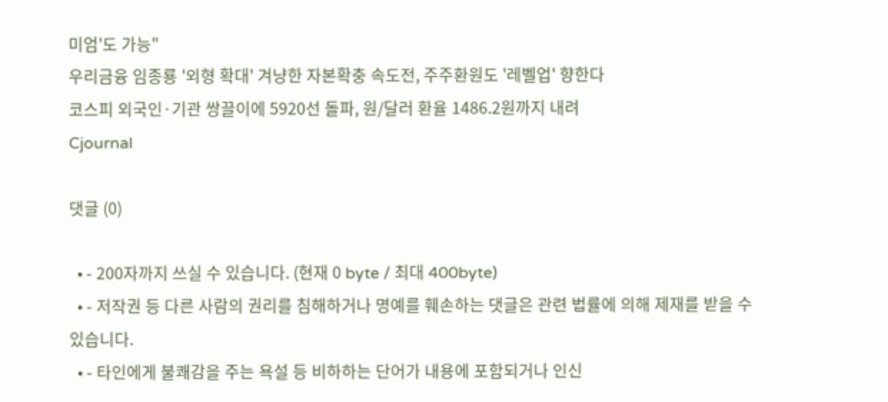미엄'도 가능"
우리금융 임종룡 '외형 확대' 겨냥한 자본확충 속도전, 주주환원도 '레벨업' 향한다
코스피 외국인·기관 쌍끌이에 5920선 돌파, 원/달러 환율 1486.2원까지 내려
Cjournal

댓글 (0)

  • - 200자까지 쓰실 수 있습니다. (현재 0 byte / 최대 400byte)
  • - 저작권 등 다른 사람의 권리를 침해하거나 명예를 훼손하는 댓글은 관련 법률에 의해 제재를 받을 수 있습니다.
  • - 타인에게 불쾌감을 주는 욕설 등 비하하는 단어가 내용에 포함되거나 인신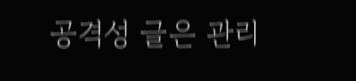공격성 글은 관리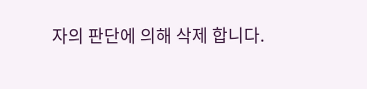자의 판단에 의해 삭제 합니다.